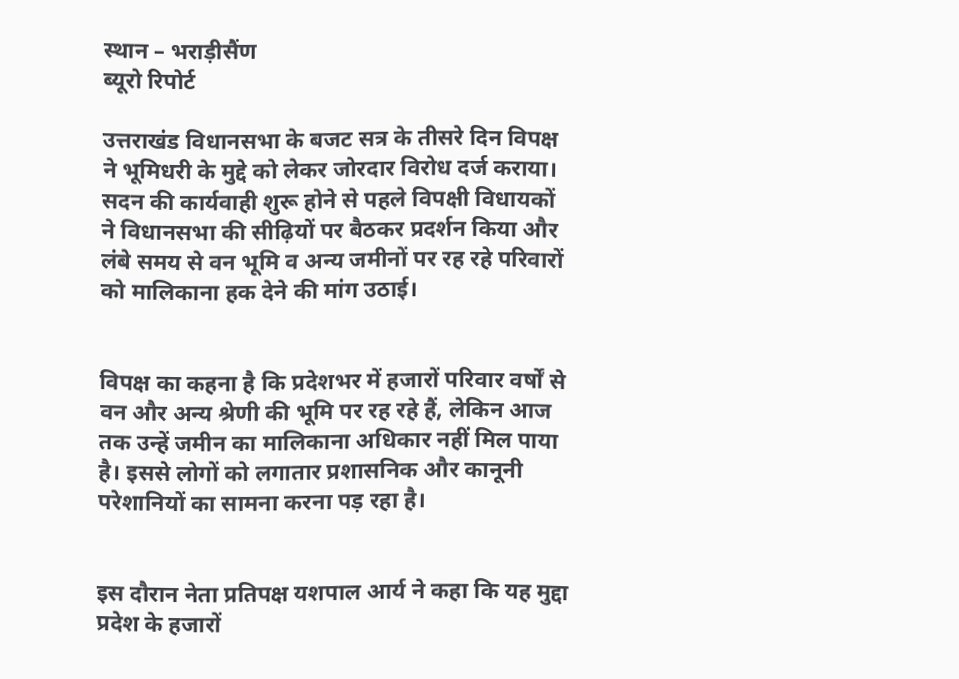स्थान – भराड़ीसैंण
ब्यूरो रिपोर्ट

उत्तराखंड विधानसभा के बजट सत्र के तीसरे दिन विपक्ष ने भूमिधरी के मुद्दे को लेकर जोरदार विरोध दर्ज कराया। सदन की कार्यवाही शुरू होने से पहले विपक्षी विधायकों ने विधानसभा की सीढ़ियों पर बैठकर प्रदर्शन किया और लंबे समय से वन भूमि व अन्य जमीनों पर रह रहे परिवारों को मालिकाना हक देने की मांग उठाई।


विपक्ष का कहना है कि प्रदेशभर में हजारों परिवार वर्षों से वन और अन्य श्रेणी की भूमि पर रह रहे हैं, लेकिन आज तक उन्हें जमीन का मालिकाना अधिकार नहीं मिल पाया है। इससे लोगों को लगातार प्रशासनिक और कानूनी परेशानियों का सामना करना पड़ रहा है।


इस दौरान नेता प्रतिपक्ष यशपाल आर्य ने कहा कि यह मुद्दा प्रदेश के हजारों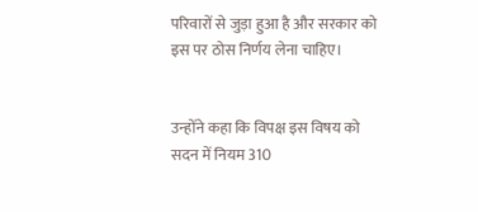परिवारों से जुड़ा हुआ है और सरकार को इस पर ठोस निर्णय लेना चाहिए।


उन्होंने कहा कि विपक्ष इस विषय को सदन में नियम 310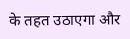के तहत उठाएगा और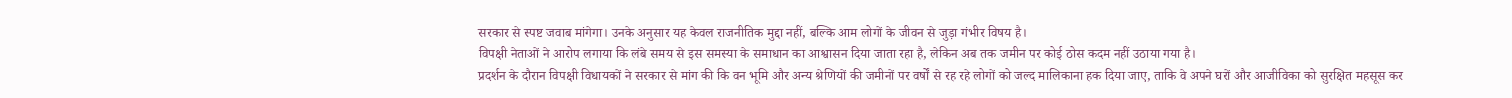सरकार से स्पष्ट जवाब मांगेगा। उनके अनुसार यह केवल राजनीतिक मुद्दा नहीं, बल्कि आम लोगों के जीवन से जुड़ा गंभीर विषय है।
विपक्षी नेताओं ने आरोप लगाया कि लंबे समय से इस समस्या के समाधान का आश्वासन दिया जाता रहा है, लेकिन अब तक जमीन पर कोई ठोस कदम नहीं उठाया गया है।
प्रदर्शन के दौरान विपक्षी विधायकों ने सरकार से मांग की कि वन भूमि और अन्य श्रेणियों की जमीनों पर वर्षों से रह रहे लोगों को जल्द मालिकाना हक दिया जाए, ताकि वे अपने घरों और आजीविका को सुरक्षित महसूस कर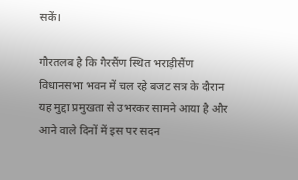सकें।

गौरतलब है कि गैरसैंण स्थित भराड़ीसैंण विधानसभा भवन में चल रहे बजट सत्र के दौरान यह मुद्दा प्रमुखता से उभरकर सामने आया है और आने वाले दिनों में इस पर सदन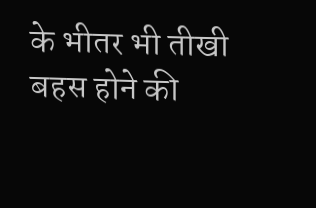के भीतर भी तीखी बहस होने की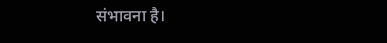संभावना है।